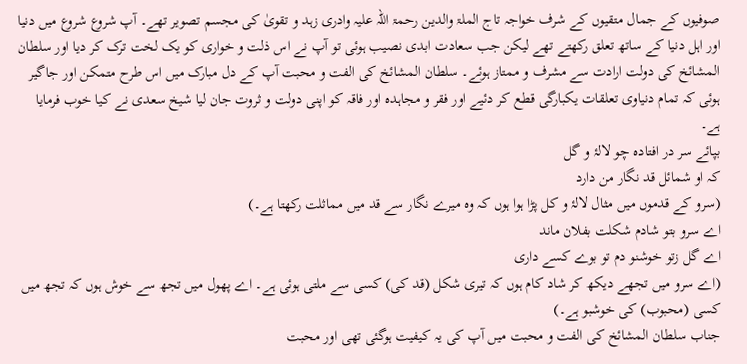صوفیوں کے جمال متقیوں کے شرف خواجہ تاج الملۃ والدین رحمۃ اللہ علیہ وادری زہد و تقویٰ کی مجسم تصویر تھے۔ آپ شروع شروع میں دنیا اور اہل دنیا کے ساتھ تعلق رکھتے تھے لیکن جب سعادت ابدی نصیب ہوئی تو آپ نے اس ذلت و خواری کو یک لخت ترک کر دیا اور سلطان المشائخ کی دولت ارادت سے مشرف و ممتاز ہوئے۔ سلطان المشائخ کی الفت و محبت آپ کے دل مبارک میں اس طرح متمکن اور جاگیر ہوئی کہ تمام دنیاوی تعلقات یکبارگی قطع کر دئیے اور فقر و مجاہدہ اور فاقہ کو اپنی دولت و ثروت جان لیا شیخ سعدی نے کیا خوب فرمایا ہے۔
بپائے سر در افتادہ چو لالۂ و گل
کہ او شمائل قد نگار من دارد
(سرو کے قدموں میں مثال لالۂ و کل پڑا ہوا ہوں کہ وہ میرے نگار سے قد میں مماثلت رکھتا ہے۔)
اے سرو بتو شادم شکلت بفلان ماند
اے گل زتو خوشنو دم تو بوے کسے داری
(اے سرو میں تجھے دیکھ کر شاد کام ہوں کہ تیری شکل (قد کی) کسی سے ملتی ہوئی ہے۔ اے پھول میں تجھ سے خوش ہوں کہ تجھ میں کسی (محبوب) کی خوشبو ہے۔)
جناب سلطان المشائخ کی الفت و محبت میں آپ کی یہ کیفیت ہوگئی تھی اور محبت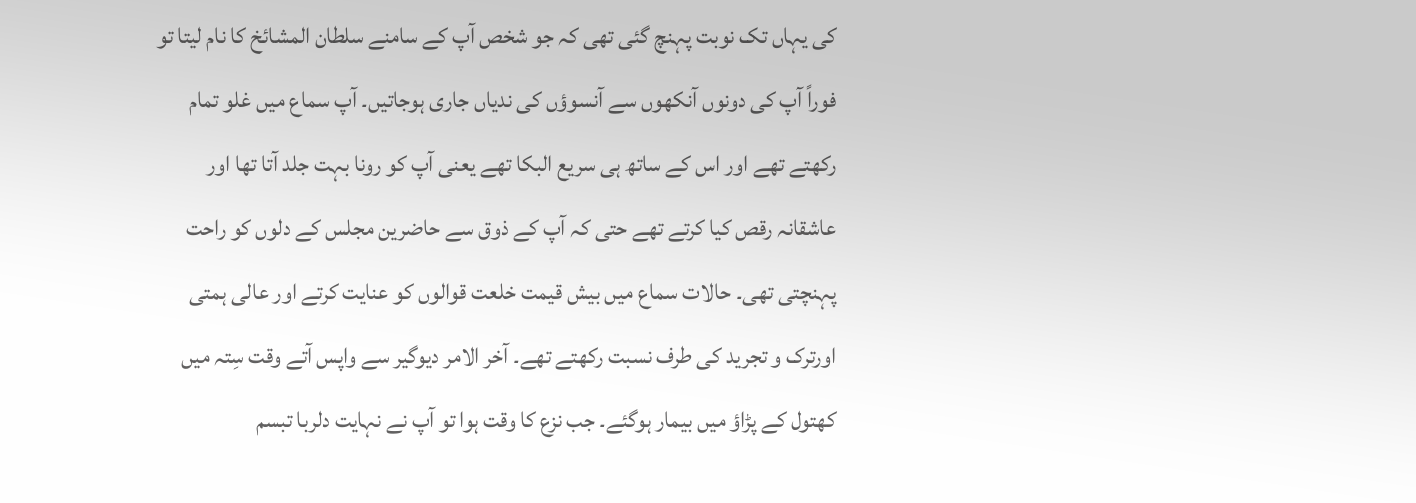کی یہاں تک نوبت پہنچ گئی تھی کہ جو شخص آپ کے سامنے سلطان المشائخ کا نام لیتا تو فوراً آپ کی دونوں آنکھوں سے آنسوؤں کی ندیاں جاری ہوجاتیں۔ آپ سماع میں غلو تمام رکھتے تھے اور اس کے ساتھ ہی سریع البکا تھے یعنی آپ کو رونا بہت جلد آتا تھا اور عاشقانہ رقص کیا کرتے تھے حتی کہ آپ کے ذوق سے حاضرین مجلس کے دلوں کو راحت پہنچتی تھی۔ حالات سماع میں بیش قیمت خلعت قوالوں کو عنایت کرتے اور عالی ہمتی اورترک و تجرید کی طرف نسبت رکھتے تھے۔ آخر الامر دیوگیر سے واپس آتے وقت سِتہ میں کھتول کے پڑاؤ میں بیمار ہوگئے۔ جب نزع کا وقت ہوا تو آپ نے نہایت دلربا تبسم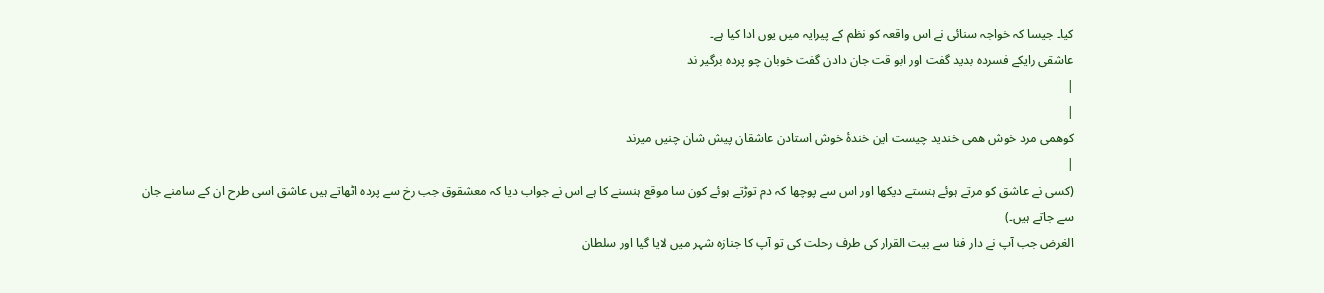کیا۔ جیسا کہ خواجہ سنائی نے اس واقعہ کو نظم کے پیرایہ میں یوں ادا کیا ہے۔
عاشقی رایکے فسردہ بدید گفت اور ابو قت جان دادن گفت خوبان چو پردہ برگیر ند
|
|
کوھمی مرد خوش ھمی خندید چیست این خندۂ خوش استادن عاشقان پیش شان چنیں میرند
|
(کسی نے عاشق کو مرتے ہوئے ہنستے دیکھا اور اس سے پوچھا کہ دم توڑتے ہوئے کون سا موقع ہنسنے کا ہے اس نے جواب دیا کہ معشقوق جب رخ سے پردہ اٹھاتے ہیں عاشق اسی طرح ان کے سامنے جان سے جاتے ہیں۔)
الغرض جب آپ نے دار فنا سے بیت القرار کی طرف رحلت کی تو آپ کا جنازہ شہر میں لایا گیا اور سلطان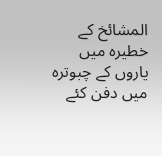المشائخ کے خطیرہ میں یاروں کے چبوترہ میں دفن کئے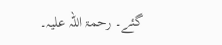گئے۔ رحمۃ اللہ علیہ۔